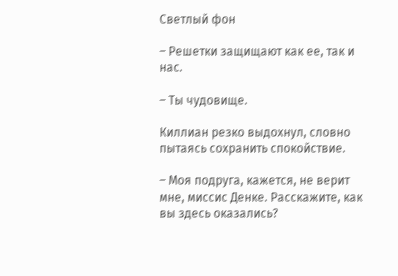Светлый фон

– Решетки защищают как ее, так и нас.

– Ты чудовище.

Киллиан резко выдохнул, словно пытаясь сохранить спокойствие.

– Моя подруга, кажется, не верит мне, миссис Денке. Расскажите, как вы здесь оказались?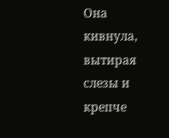Она кивнула, вытирая слезы и крепче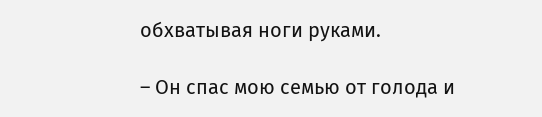обхватывая ноги руками.

– Он спас мою семью от голода и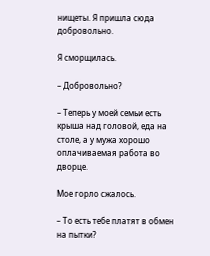нищеты. Я пришла сюда добровольно.

Я сморщилась.

– Добровольно?

– Теперь у моей семьи есть крыша над головой, еда на столе, а у мужа хорошо оплачиваемая работа во дворце.

Мое горло сжалось.

– То есть тебе платят в обмен на пытки?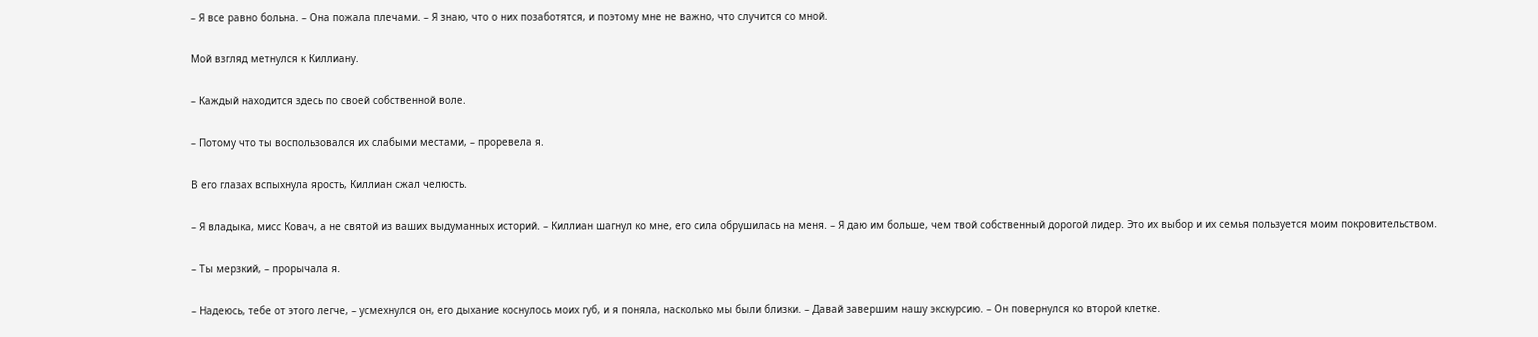– Я все равно больна. – Она пожала плечами. – Я знаю, что о них позаботятся, и поэтому мне не важно, что случится со мной.

Мой взгляд метнулся к Киллиану.

– Каждый находится здесь по своей собственной воле.

– Потому что ты воспользовался их слабыми местами, – проревела я.

В его глазах вспыхнула ярость, Киллиан сжал челюсть.

– Я владыка, мисс Ковач, а не святой из ваших выдуманных историй. – Киллиан шагнул ко мне, его сила обрушилась на меня. – Я даю им больше, чем твой собственный дорогой лидер. Это их выбор и их семья пользуется моим покровительством.

– Ты мерзкий, – прорычала я.

– Надеюсь, тебе от этого легче, – усмехнулся он, его дыхание коснулось моих губ, и я поняла, насколько мы были близки. – Давай завершим нашу экскурсию. – Он повернулся ко второй клетке.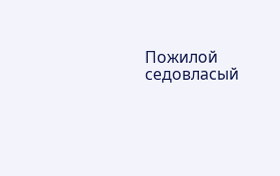Пожилой седовласый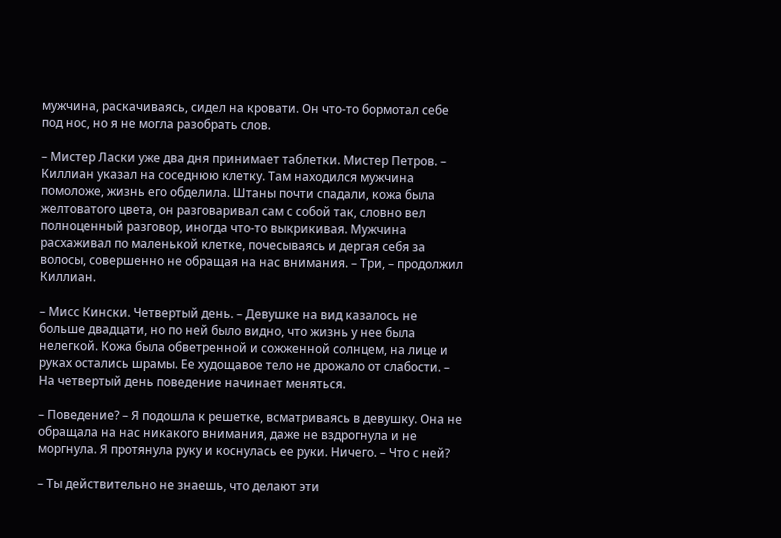мужчина, раскачиваясь, сидел на кровати. Он что-то бормотал себе под нос, но я не могла разобрать слов.

– Мистер Ласки уже два дня принимает таблетки. Мистер Петров. – Киллиан указал на соседнюю клетку. Там находился мужчина помоложе, жизнь его обделила. Штаны почти спадали, кожа была желтоватого цвета, он разговаривал сам с собой так, словно вел полноценный разговор, иногда что-то выкрикивая. Мужчина расхаживал по маленькой клетке, почесываясь и дергая себя за волосы, совершенно не обращая на нас внимания. – Три, – продолжил Киллиан.

– Мисс Кински. Четвертый день. – Девушке на вид казалось не больше двадцати, но по ней было видно, что жизнь у нее была нелегкой. Кожа была обветренной и сожженной солнцем, на лице и руках остались шрамы. Ее худощавое тело не дрожало от слабости. – На четвертый день поведение начинает меняться.

– Поведение? – Я подошла к решетке, всматриваясь в девушку. Она не обращала на нас никакого внимания, даже не вздрогнула и не моргнула. Я протянула руку и коснулась ее руки. Ничего. – Что с ней?

– Ты действительно не знаешь, что делают эти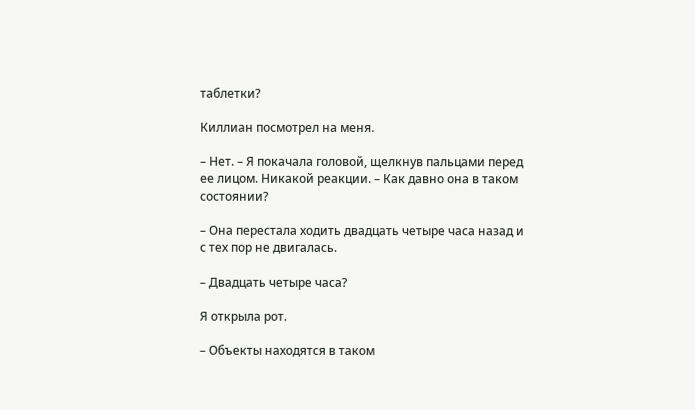таблетки?

Киллиан посмотрел на меня.

– Нет. – Я покачала головой, щелкнув пальцами перед ее лицом. Никакой реакции. – Как давно она в таком состоянии?

– Она перестала ходить двадцать четыре часа назад и с тех пор не двигалась.

– Двадцать четыре часа?

Я открыла рот.

– Объекты находятся в таком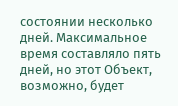состоянии несколько дней. Максимальное время составляло пять дней, но этот Объект, возможно, будет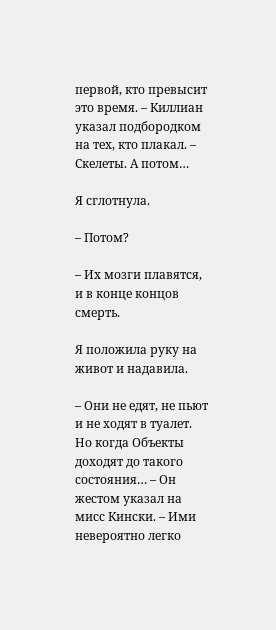первой, кто превысит это время. – Киллиан указал подбородком на тех, кто плакал. – Скелеты. А потом…

Я сглотнула.

– Потом?

– Их мозги плавятся, и в конце концов смерть.

Я положила руку на живот и надавила.

– Они не едят, не пьют и не ходят в туалет. Но когда Объекты доходят до такого состояния… – Он жестом указал на мисс Кински. – Ими невероятно легко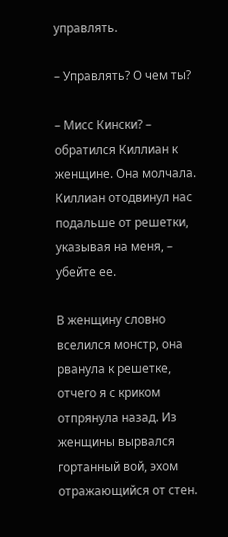управлять.

– Управлять? О чем ты?

– Мисс Кински? – обратился Киллиан к женщине. Она молчала. Киллиан отодвинул нас подальше от решетки, указывая на меня, – убейте ее.

В женщину словно вселился монстр, она рванула к решетке, отчего я с криком отпрянула назад. Из женщины вырвался гортанный вой, эхом отражающийся от стен.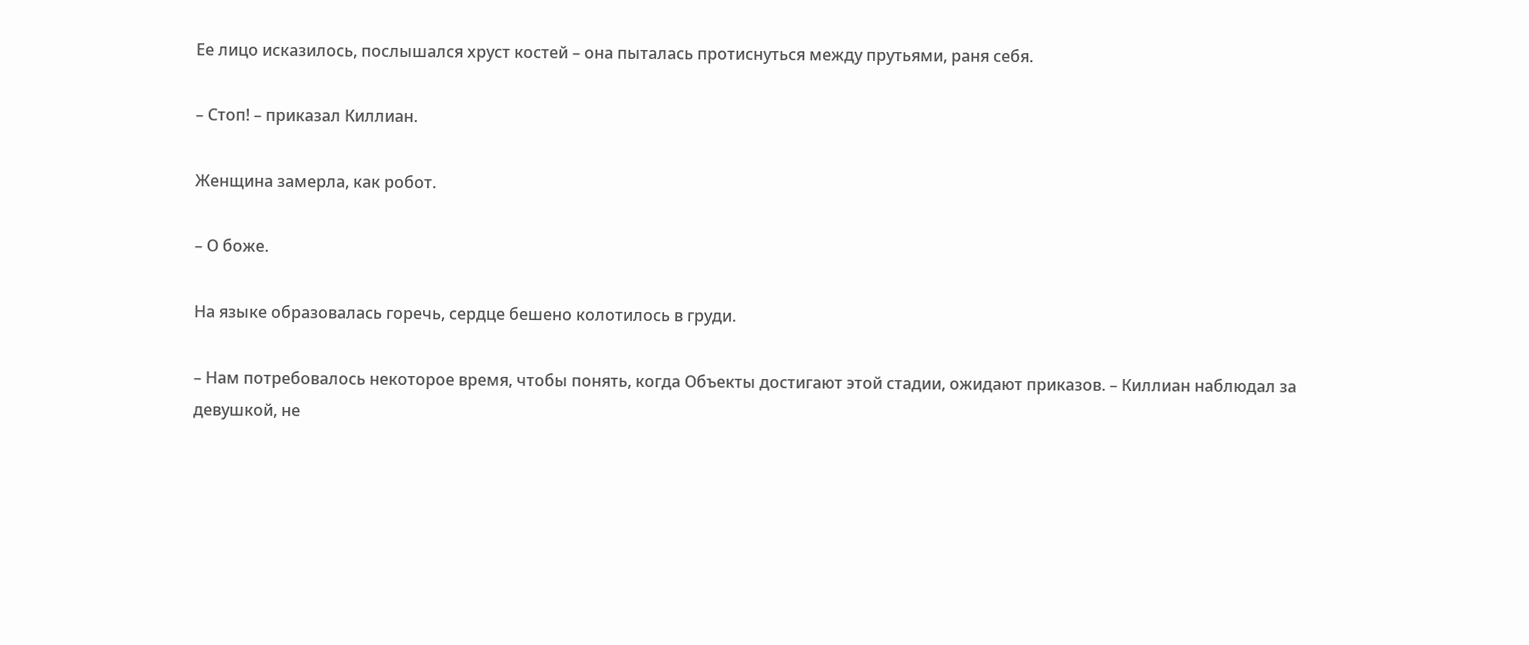Ее лицо исказилось, послышался хруст костей – она пыталась протиснуться между прутьями, раня себя.

– Стоп! – приказал Киллиан.

Женщина замерла, как робот.

– О боже.

На языке образовалась горечь, сердце бешено колотилось в груди.

– Нам потребовалось некоторое время, чтобы понять, когда Объекты достигают этой стадии, ожидают приказов. – Киллиан наблюдал за девушкой, не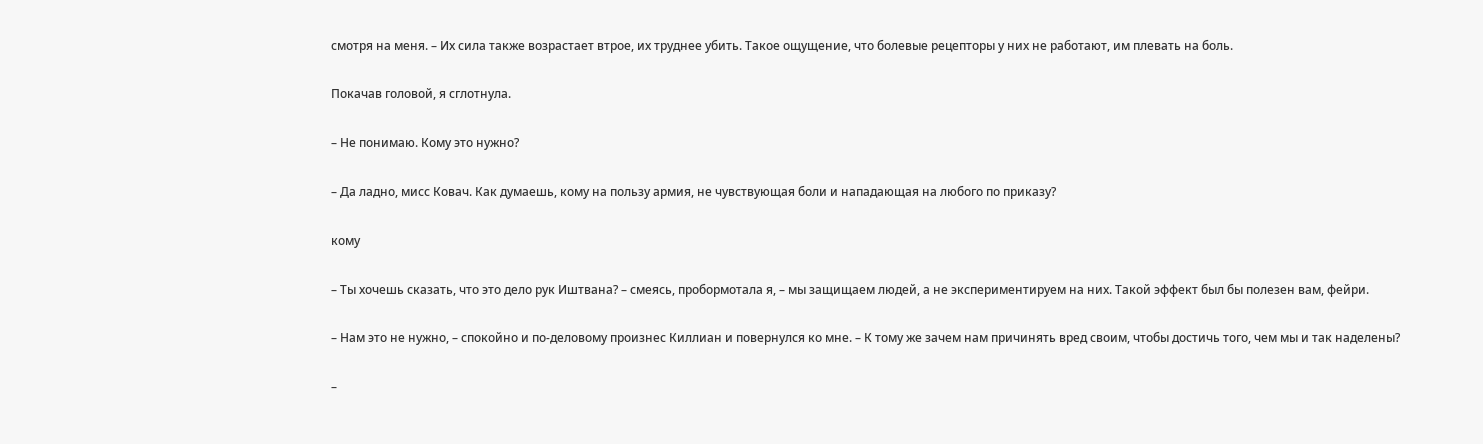смотря на меня. – Их сила также возрастает втрое, их труднее убить. Такое ощущение, что болевые рецепторы у них не работают, им плевать на боль.

Покачав головой, я сглотнула.

– Не понимаю. Кому это нужно?

– Да ладно, мисс Ковач. Как думаешь, кому на пользу армия, не чувствующая боли и нападающая на любого по приказу?

кому

– Ты хочешь сказать, что это дело рук Иштвана? – смеясь, пробормотала я, – мы защищаем людей, а не экспериментируем на них. Такой эффект был бы полезен вам, фейри.

– Нам это не нужно, – спокойно и по-деловому произнес Киллиан и повернулся ко мне. – К тому же зачем нам причинять вред своим, чтобы достичь того, чем мы и так наделены?

–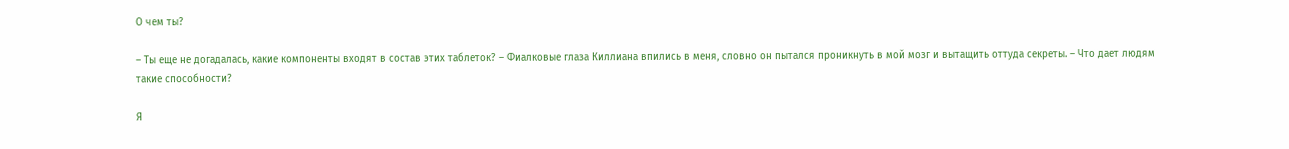О чем ты?

– Ты еще не догадалась, какие компоненты входят в состав этих таблеток? – Фиалковые глаза Киллиана впились в меня, словно он пытался проникнуть в мой мозг и вытащить оттуда секреты. – Что дает людям такие способности?

Я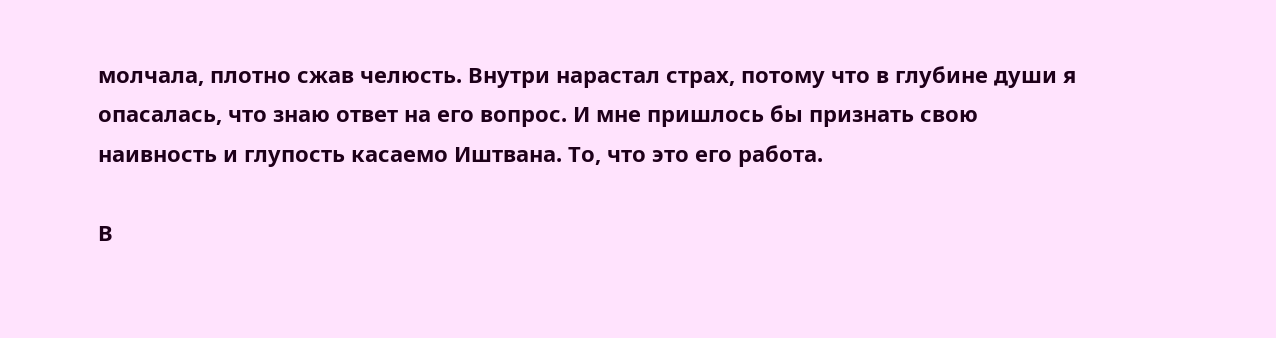молчала, плотно сжав челюсть. Внутри нарастал страх, потому что в глубине души я опасалась, что знаю ответ на его вопрос. И мне пришлось бы признать свою наивность и глупость касаемо Иштвана. То, что это его работа.

В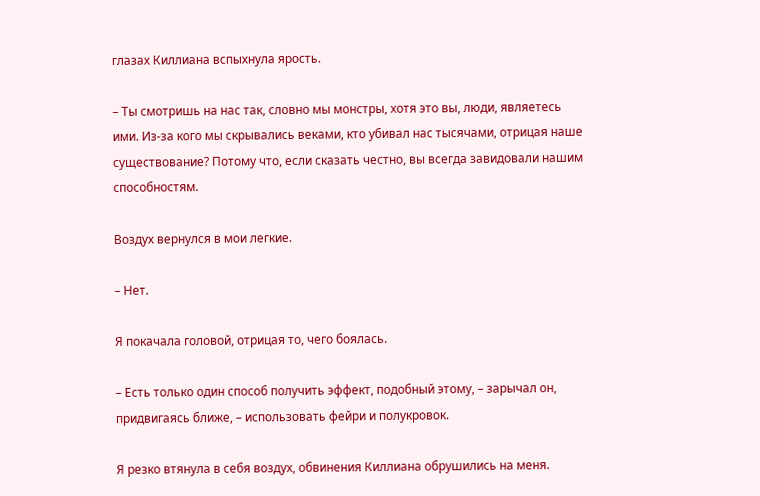глазах Киллиана вспыхнула ярость.

– Ты смотришь на нас так, словно мы монстры, хотя это вы, люди, являетесь ими. Из-за кого мы скрывались веками, кто убивал нас тысячами, отрицая наше существование? Потому что, если сказать честно, вы всегда завидовали нашим способностям.

Воздух вернулся в мои легкие.

– Нет.

Я покачала головой, отрицая то, чего боялась.

– Есть только один способ получить эффект, подобный этому, – зарычал он, придвигаясь ближе, – использовать фейри и полукровок.

Я резко втянула в себя воздух, обвинения Киллиана обрушились на меня.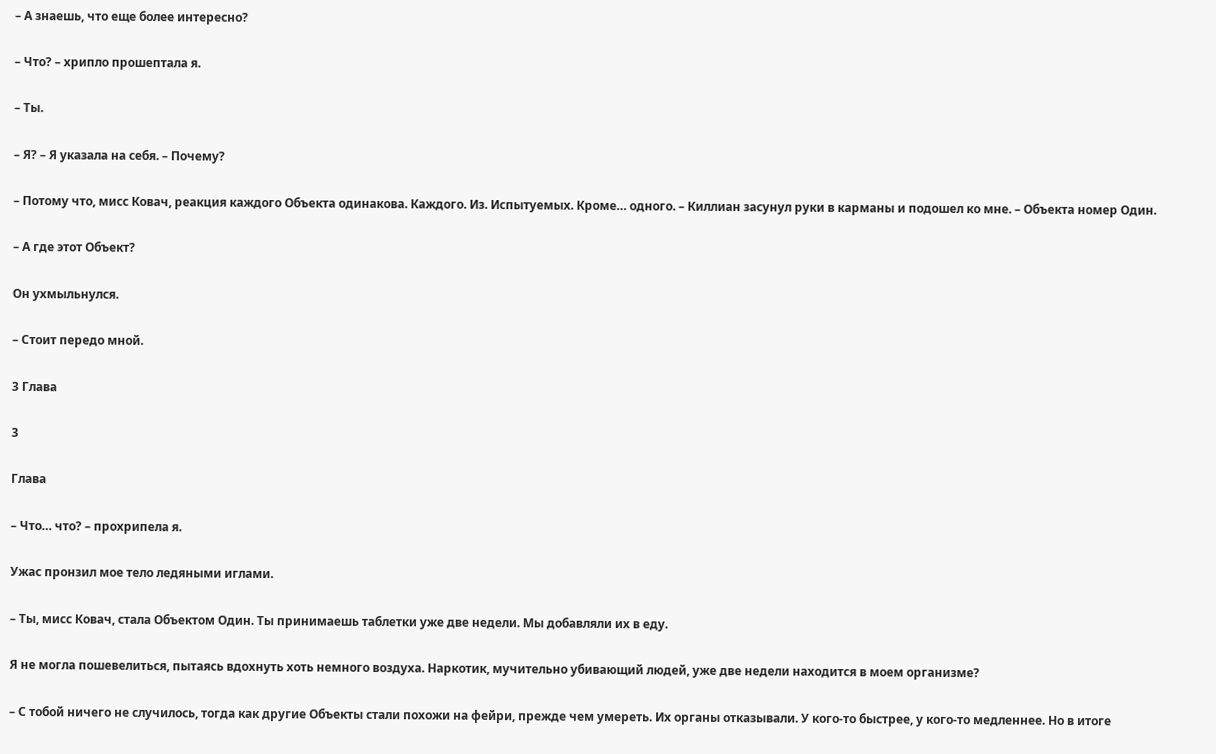– А знаешь, что еще более интересно?

– Что? – хрипло прошептала я.

– Ты.

– Я? – Я указала на себя. – Почему?

– Потому что, мисс Ковач, реакция каждого Объекта одинакова. Каждого. Из. Испытуемых. Кроме… одного. – Киллиан засунул руки в карманы и подошел ко мне. – Объекта номер Один.

– А где этот Объект?

Он ухмыльнулся.

– Стоит передо мной.

3 Глава

3

Глава

– Что… что? – прохрипела я.

Ужас пронзил мое тело ледяными иглами.

– Ты, мисс Ковач, стала Объектом Один. Ты принимаешь таблетки уже две недели. Мы добавляли их в еду.

Я не могла пошевелиться, пытаясь вдохнуть хоть немного воздуха. Наркотик, мучительно убивающий людей, уже две недели находится в моем организме?

– С тобой ничего не случилось, тогда как другие Объекты стали похожи на фейри, прежде чем умереть. Их органы отказывали. У кого-то быстрее, у кого-то медленнее. Но в итоге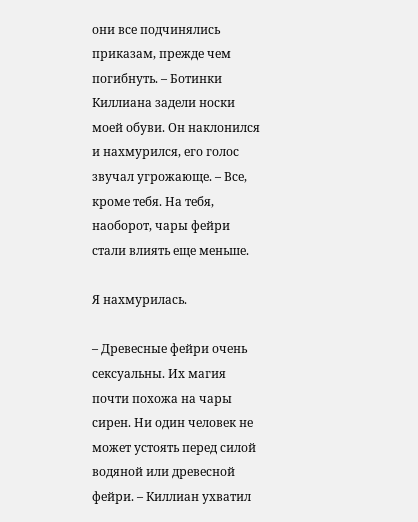они все подчинялись приказам, прежде чем погибнуть. – Ботинки Киллиана задели носки моей обуви. Он наклонился и нахмурился, его голос звучал угрожающе. – Все, кроме тебя. На тебя, наоборот, чары фейри стали влиять еще меньше.

Я нахмурилась.

– Древесные фейри очень сексуальны. Их магия почти похожа на чары сирен. Ни один человек не может устоять перед силой водяной или древесной фейри. – Киллиан ухватил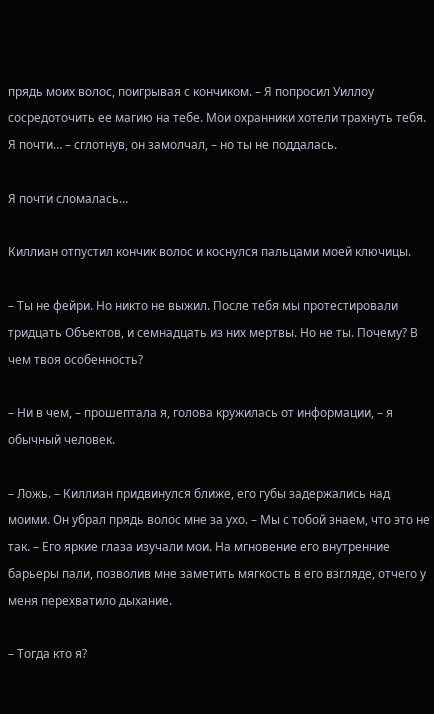прядь моих волос, поигрывая с кончиком. – Я попросил Уиллоу сосредоточить ее магию на тебе. Мои охранники хотели трахнуть тебя. Я почти… – сглотнув, он замолчал, – но ты не поддалась.

Я почти сломалась…

Киллиан отпустил кончик волос и коснулся пальцами моей ключицы.

– Ты не фейри. Но никто не выжил. После тебя мы протестировали тридцать Объектов, и семнадцать из них мертвы. Но не ты. Почему? В чем твоя особенность?

– Ни в чем, – прошептала я, голова кружилась от информации, – я обычный человек.

– Ложь. – Киллиан придвинулся ближе, его губы задержались над моими. Он убрал прядь волос мне за ухо. – Мы с тобой знаем, что это не так. – Его яркие глаза изучали мои. На мгновение его внутренние барьеры пали, позволив мне заметить мягкость в его взгляде, отчего у меня перехватило дыхание.

– Тогда кто я?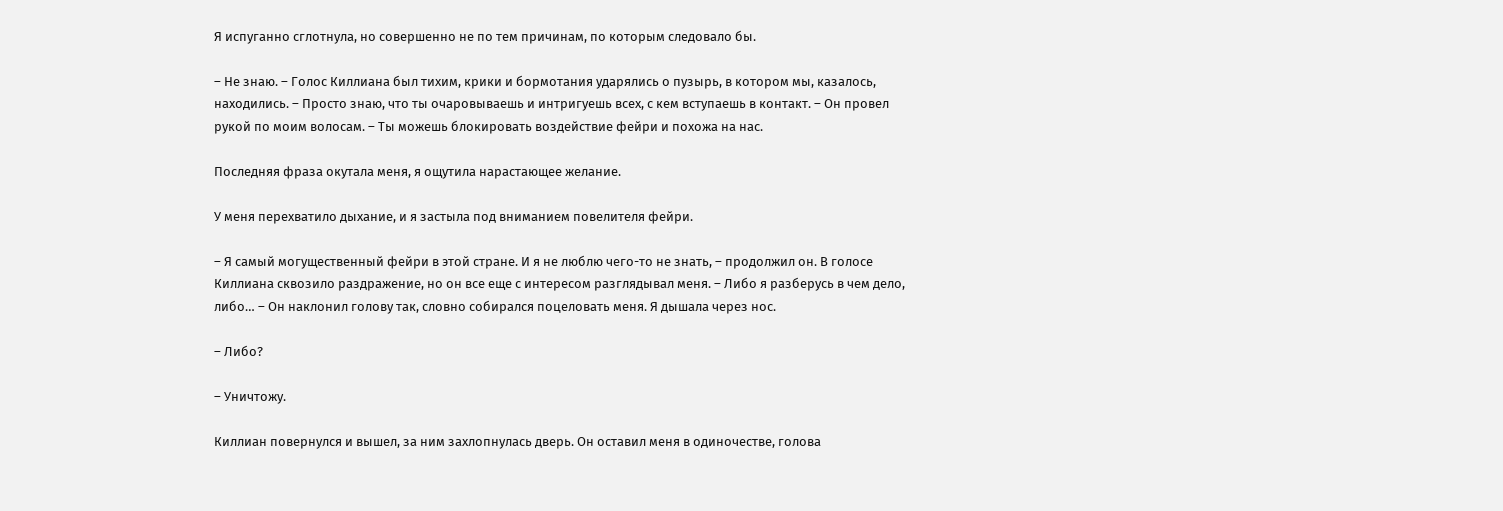Я испуганно сглотнула, но совершенно не по тем причинам, по которым следовало бы.

– Не знаю. – Голос Киллиана был тихим, крики и бормотания ударялись о пузырь, в котором мы, казалось, находились. – Просто знаю, что ты очаровываешь и интригуешь всех, с кем вступаешь в контакт. – Он провел рукой по моим волосам. – Ты можешь блокировать воздействие фейри и похожа на нас.

Последняя фраза окутала меня, я ощутила нарастающее желание.

У меня перехватило дыхание, и я застыла под вниманием повелителя фейри.

– Я самый могущественный фейри в этой стране. И я не люблю чего-то не знать, – продолжил он. В голосе Киллиана сквозило раздражение, но он все еще с интересом разглядывал меня. – Либо я разберусь в чем дело, либо… – Он наклонил голову так, словно собирался поцеловать меня. Я дышала через нос.

– Либо?

– Уничтожу.

Киллиан повернулся и вышел, за ним захлопнулась дверь. Он оставил меня в одиночестве, голова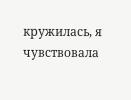кружилась, я чувствовала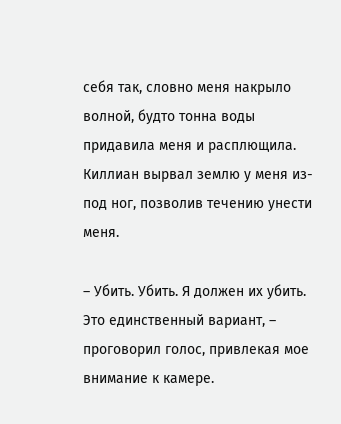себя так, словно меня накрыло волной, будто тонна воды придавила меня и расплющила. Киллиан вырвал землю у меня из-под ног, позволив течению унести меня.

– Убить. Убить. Я должен их убить. Это единственный вариант, – проговорил голос, привлекая мое внимание к камере.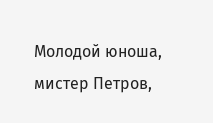Молодой юноша, мистер Петров,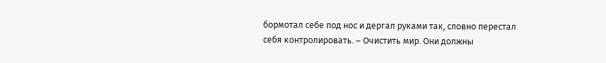бормотал себе под нос и дергал руками так, словно перестал себя контролировать. – Очистить мир. Они должны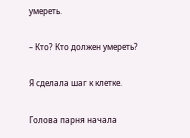умереть.

– Кто? Кто должен умереть?

Я сделала шаг к клетке.

Голова парня начала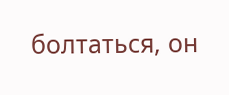болтаться, он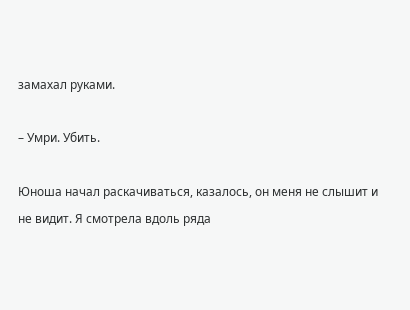замахал руками.

– Умри. Убить.

Юноша начал раскачиваться, казалось, он меня не слышит и не видит. Я смотрела вдоль ряда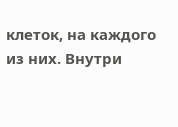клеток, на каждого из них. Внутри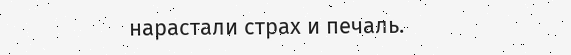нарастали страх и печаль.